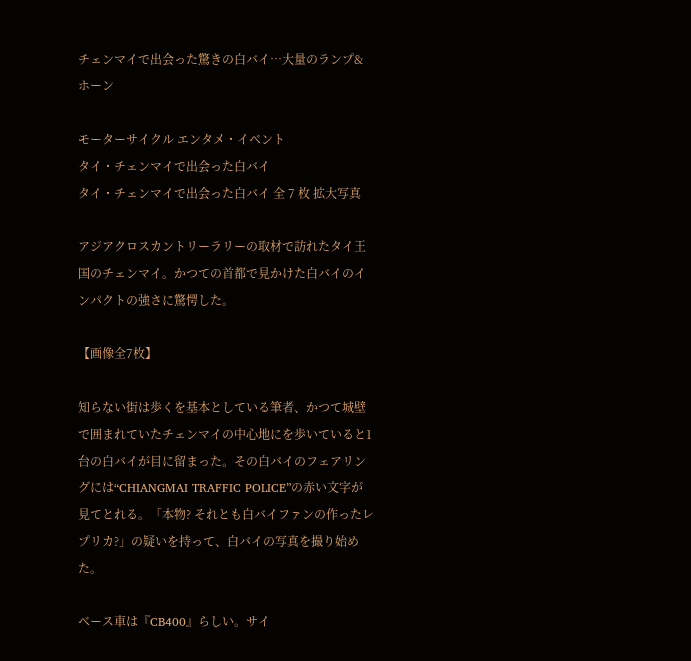チェンマイで出会った驚きの白バイ…大量のランプ&ホーン

モーターサイクル エンタメ・イベント
タイ・チェンマイで出会った白バイ
タイ・チェンマイで出会った白バイ 全 7 枚 拡大写真

アジアクロスカントリーラリーの取材で訪れたタイ王国のチェンマイ。かつての首都で見かけた白バイのインパクトの強さに驚愕した。

【画像全7枚】

知らない街は歩くを基本としている筆者、かつて城壁で囲まれていたチェンマイの中心地にを歩いていると1台の白バイが目に留まった。その白バイのフェアリングには“CHIANGMAI TRAFFIC POLICE”の赤い文字が見てとれる。「本物? それとも白バイファンの作ったレプリカ?」の疑いを持って、白バイの写真を撮り始めた。

ベース車は『CB400』らしい。サイ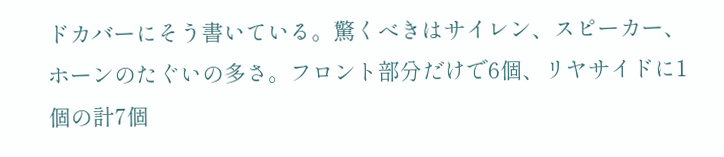ドカバーにそう書いている。驚くべきはサイレン、スピーカー、ホーンのたぐいの多さ。フロント部分だけで6個、リヤサイドに1個の計7個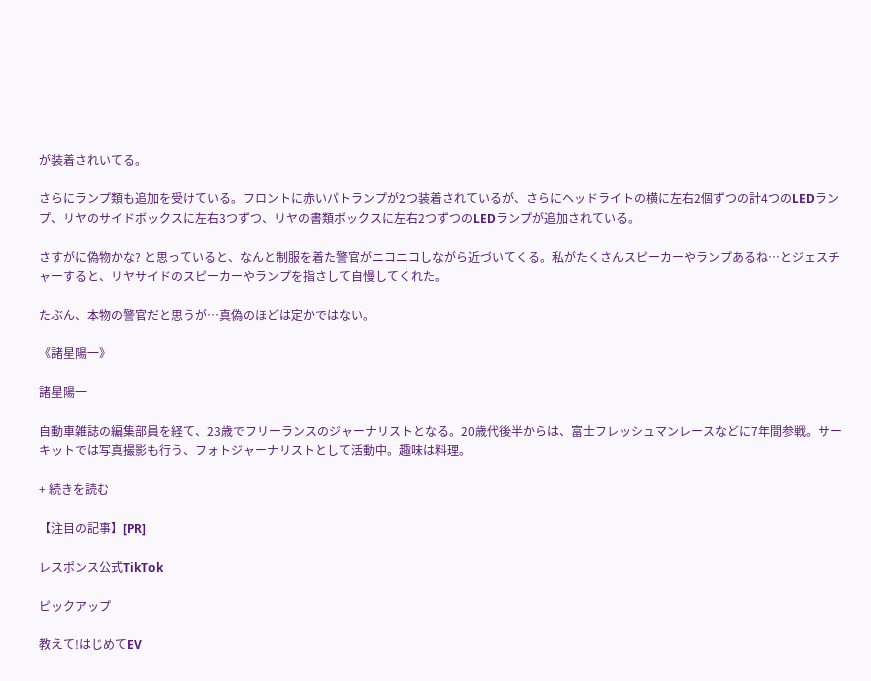が装着されいてる。

さらにランプ類も追加を受けている。フロントに赤いパトランプが2つ装着されているが、さらにヘッドライトの横に左右2個ずつの計4つのLEDランプ、リヤのサイドボックスに左右3つずつ、リヤの書類ボックスに左右2つずつのLEDランプが追加されている。

さすがに偽物かな? と思っていると、なんと制服を着た警官がニコニコしながら近づいてくる。私がたくさんスピーカーやランプあるね…とジェスチャーすると、リヤサイドのスピーカーやランプを指さして自慢してくれた。

たぶん、本物の警官だと思うが…真偽のほどは定かではない。

《諸星陽一》

諸星陽一

自動車雑誌の編集部員を経て、23歳でフリーランスのジャーナリストとなる。20歳代後半からは、富士フレッシュマンレースなどに7年間参戦。サーキットでは写真撮影も行う、フォトジャーナリストとして活動中。趣味は料理。

+ 続きを読む

【注目の記事】[PR]

レスポンス公式TikTok

ピックアップ

教えて!はじめてEV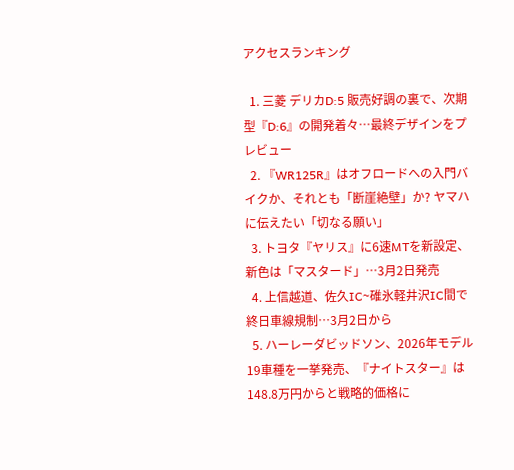アクセスランキング

  1. 三菱 デリカD:5 販売好調の裏で、次期型『D:6』の開発着々…最終デザインをプレビュー
  2. 『WR125R』はオフロードへの入門バイクか、それとも「断崖絶壁」か? ヤマハに伝えたい「切なる願い」
  3. トヨタ『ヤリス』に6速MTを新設定、新色は「マスタード」…3月2日発売
  4. 上信越道、佐久IC~碓氷軽井沢IC間で終日車線規制…3月2日から
  5. ハーレーダビッドソン、2026年モデル19車種を一挙発売、『ナイトスター』は148.8万円からと戦略的価格に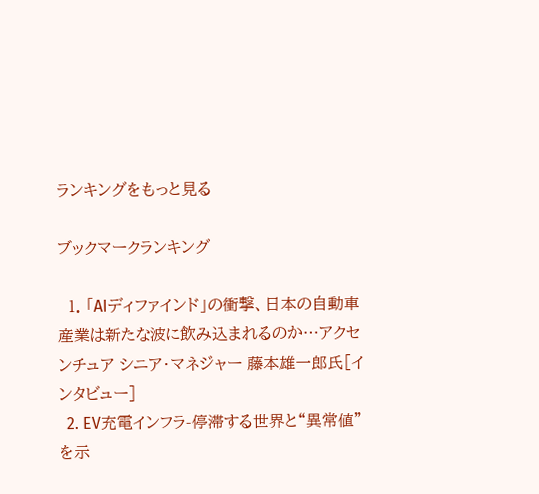ランキングをもっと見る

ブックマークランキング

  1. 「AIディファインド」の衝撃、日本の自動車産業は新たな波に飲み込まれるのか…アクセンチュア シニア・マネジャー 藤本雄一郎氏[インタビュー]
  2. EV充電インフラ-停滞する世界と“異常値”を示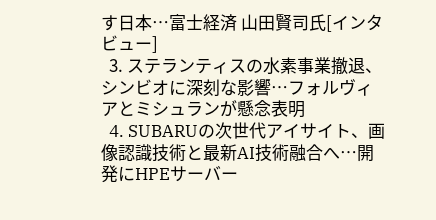す日本…富士経済 山田賢司氏[インタビュー]
  3. ステランティスの水素事業撤退、シンビオに深刻な影響…フォルヴィアとミシュランが懸念表明
  4. SUBARUの次世代アイサイト、画像認識技術と最新AI技術融合へ…開発にHPEサーバー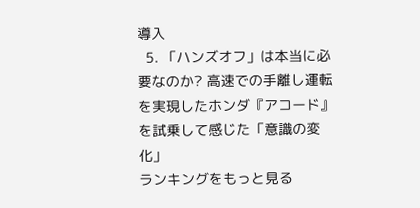導入
  5. 「ハンズオフ」は本当に必要なのか? 高速での手離し運転を実現したホンダ『アコード』を試乗して感じた「意識の変化」
ランキングをもっと見る